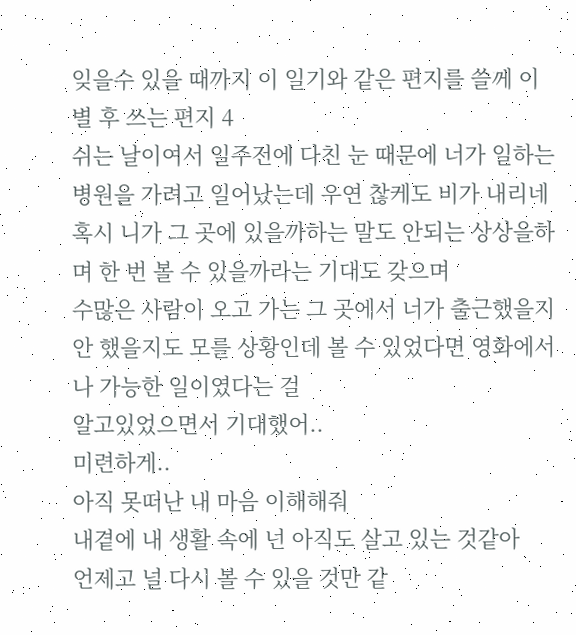잊을수 있을 때까지 이 일기와 같은 편지를 쓸께 이별 후 쓰는 편지 4
쉬는 날이여서 일주전에 다친 눈 때문에 너가 일하는 병원을 가려고 일어났는데 우연 찮케도 비가 내리네
혹시 니가 그 곳에 있을까하는 말도 안되는 상상을하며 한 번 볼 수 있을까라는 기대도 갖으며
수많은 사람이 오고 가는 그 곳에서 너가 출근했을지 안 했을지도 모를 상황인데 볼 수 있었다면 영화에서나 가능한 일이였다는 걸
알고있었으면서 기대했어..
미련하게..
아직 못떠난 내 마음 이해해줘
내곁에 내 생활 속에 넌 아직도 살고 있는 것같아
언제고 널 다시 볼 수 있을 것만 같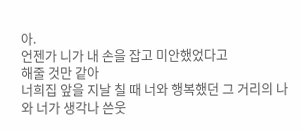아.
언젠가 니가 내 손을 잡고 미안했었다고
해줄 것만 같아
너희집 앞을 지날 칠 때 너와 행복했던 그 거리의 나와 너가 생각나 쓴웃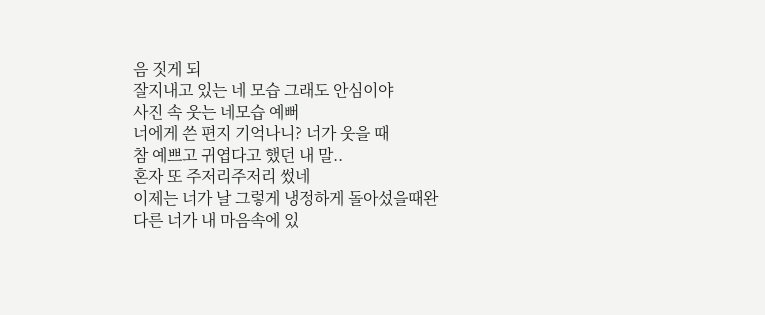음 짓게 되
잘지내고 있는 네 모습 그래도 안심이야
사진 속 웃는 네모습 예뻐
너에게 쓴 편지 기억나니? 너가 웃을 때
참 예쁘고 귀엽다고 했던 내 말..
혼자 또 주저리주저리 썼네
이제는 너가 날 그렇게 냉정하게 돌아섰을때완
다른 너가 내 마음속에 있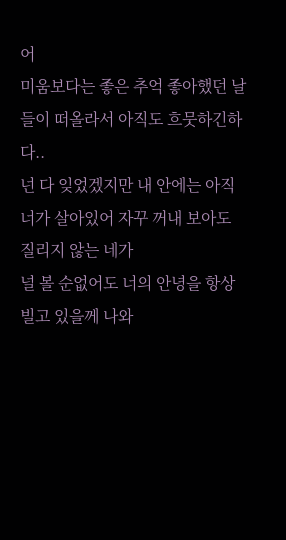어
미움보다는 좋은 추억 좋아했던 날들이 떠올라서 아직도 흐뭇하긴하다..
넌 다 잊었겠지만 내 안에는 아직 너가 살아있어 자꾸 꺼내 보아도 질리지 않는 네가
널 볼 순없어도 너의 안녕을 항상 빌고 있을께 나와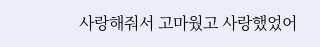사랑해줘서 고마웠고 사랑했었어